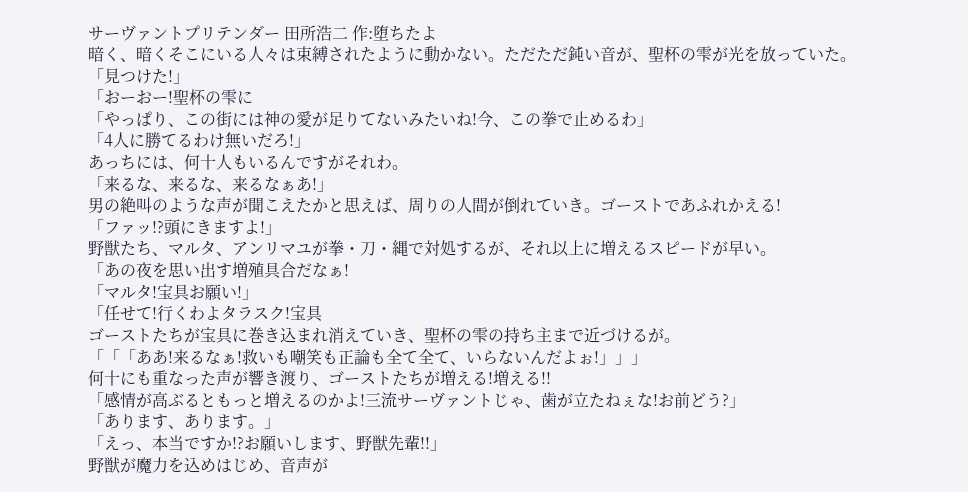サーヴァントプリテンダー 田所浩二 作:堕ちたよ
暗く、暗くそこにいる人々は束縛されたように動かない。ただただ鈍い音が、聖杯の雫が光を放っていた。
「見つけた!」
「おーおー!聖杯の雫に
「やっぱり、この街には神の愛が足りてないみたいね!今、この拳で止めるわ」
「4人に勝てるわけ無いだろ!」
あっちには、何十人もいるんですがそれわ。
「来るな、来るな、来るなぁあ!」
男の絶叫のような声が聞こえたかと思えば、周りの人間が倒れていき。ゴーストであふれかえる!
「ファッ!?頭にきますよ!」
野獣たち、マルタ、アンリマユが拳・刀・縄で対処するが、それ以上に増えるスピードが早い。
「あの夜を思い出す増殖具合だなぁ!
「マルタ!宝具お願い!」
「任せて!行くわよタラスク!宝具
ゴーストたちが宝具に巻き込まれ消えていき、聖杯の雫の持ち主まで近づけるが。
「「「ああ!来るなぁ!救いも嘲笑も正論も全て全て、いらないんだよぉ!」」」
何十にも重なった声が響き渡り、ゴーストたちが増える!増える!!
「感情が高ぶるともっと増えるのかよ!三流サーヴァントじゃ、歯が立たねぇな!お前どう?」
「あります、あります。」
「えっ、本当ですか!?お願いします、野獣先輩!!」
野獣が魔力を込めはじめ、音声が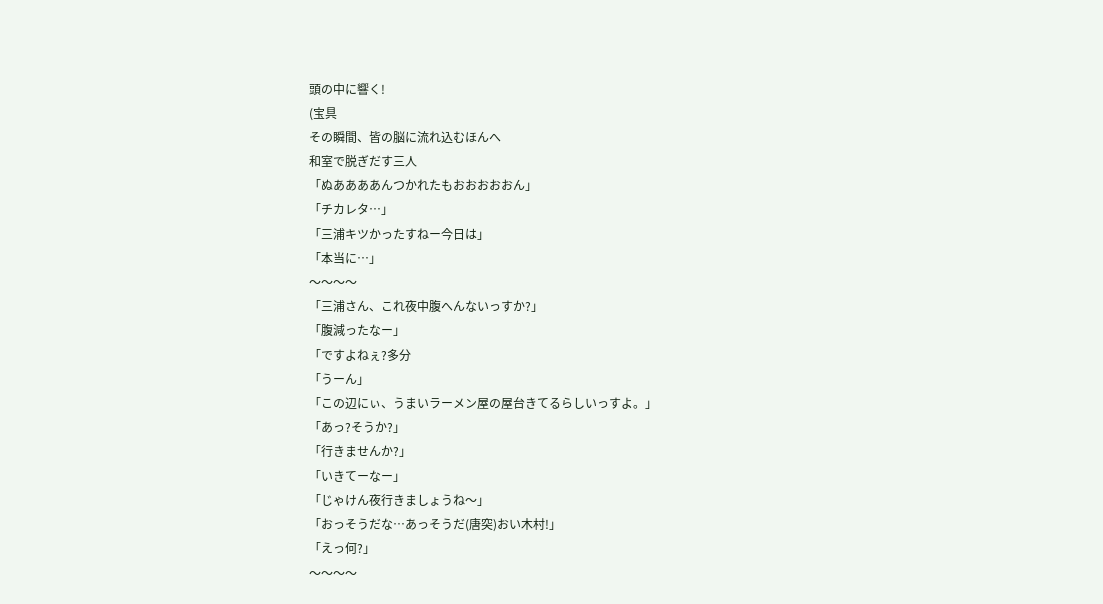頭の中に響く!
(宝具
その瞬間、皆の脳に流れ込むほんへ
和室で脱ぎだす三人
「ぬああああんつかれたもおおおおおん」
「チカレタ…」
「三浦キツかったすねー今日は」
「本当に…」
〜〜〜〜
「三浦さん、これ夜中腹へんないっすか?」
「腹減ったなー」
「ですよねぇ?多分
「うーん」
「この辺にぃ、うまいラーメン屋の屋台きてるらしいっすよ。」
「あっ?そうか?」
「行きませんか?」
「いきてーなー」
「じゃけん夜行きましょうね〜」
「おっそうだな…あっそうだ(唐突)おい木村!」
「えっ何?」
〜〜〜〜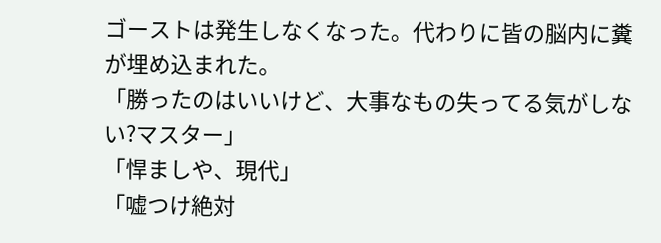ゴーストは発生しなくなった。代わりに皆の脳内に糞が埋め込まれた。
「勝ったのはいいけど、大事なもの失ってる気がしない?マスター」
「悍ましや、現代」
「嘘つけ絶対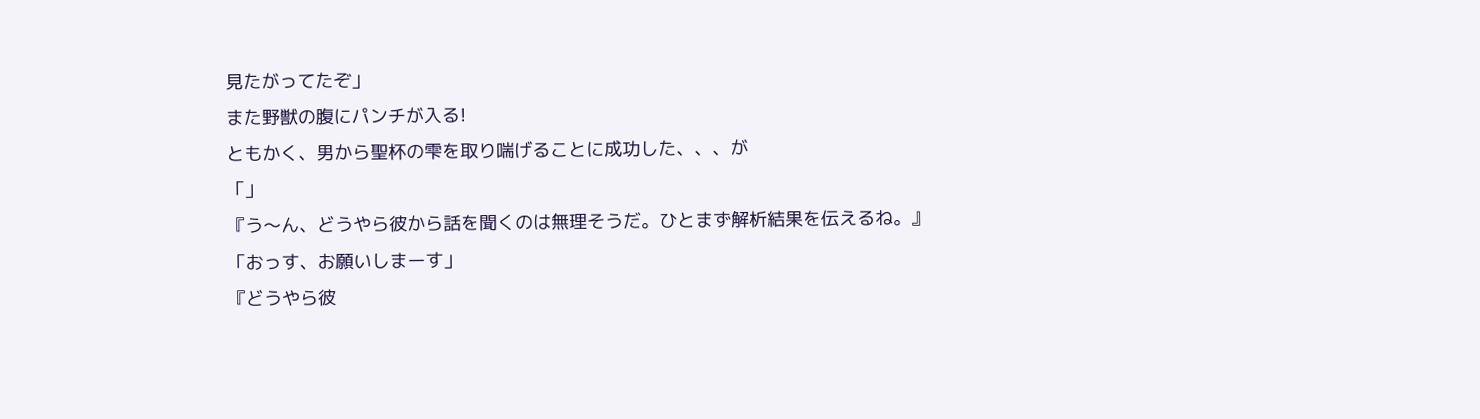見たがってたぞ」
また野獣の腹にパンチが入る!
ともかく、男から聖杯の雫を取り喘げることに成功した、、、が
「」
『う〜ん、どうやら彼から話を聞くのは無理そうだ。ひとまず解析結果を伝えるね。』
「おっす、お願いしまーす」
『どうやら彼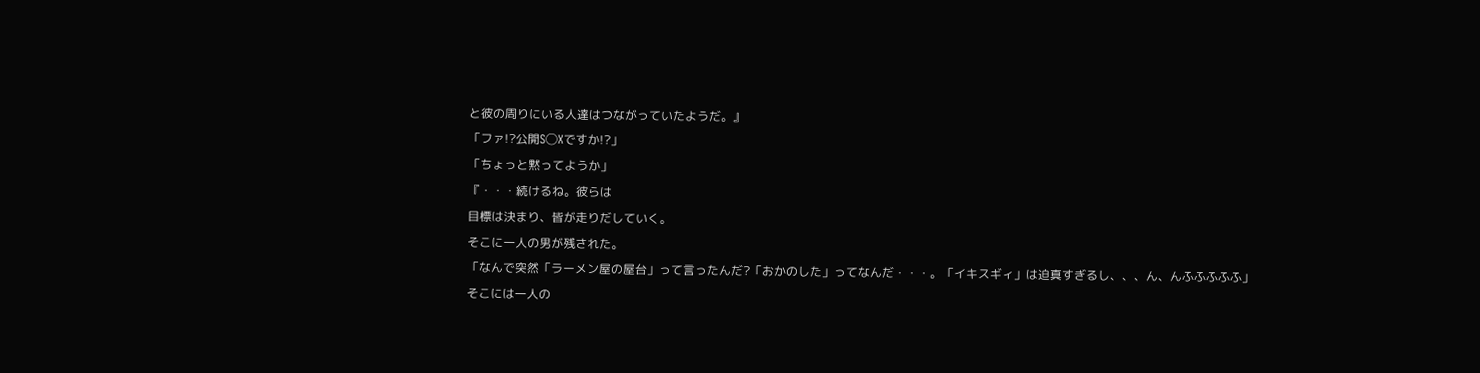と彼の周りにいる人達はつながっていたようだ。』
「ファ!?公開S◯Xですか!?」
「ちょっと黙ってようか」
『・・・続けるね。彼らは
目標は決まり、皆が走りだしていく。
そこに一人の男が残された。
「なんで突然「ラーメン屋の屋台」って言ったんだ?「おかのした」ってなんだ・・・。「イキスギィ」は迫真すぎるし、、、ん、んふふふふふ」
そこには一人の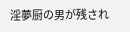淫夢厨の男が残され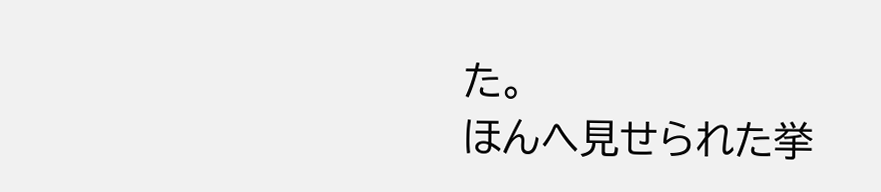た。
ほんへ見せられた挙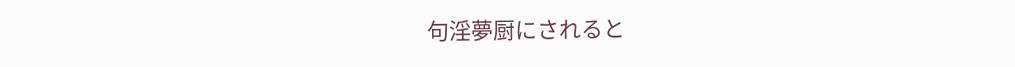句淫夢厨にされると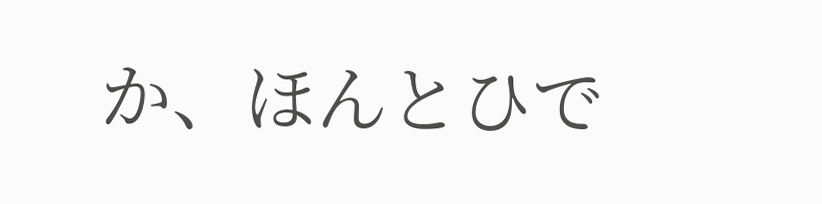か、ほんとひで